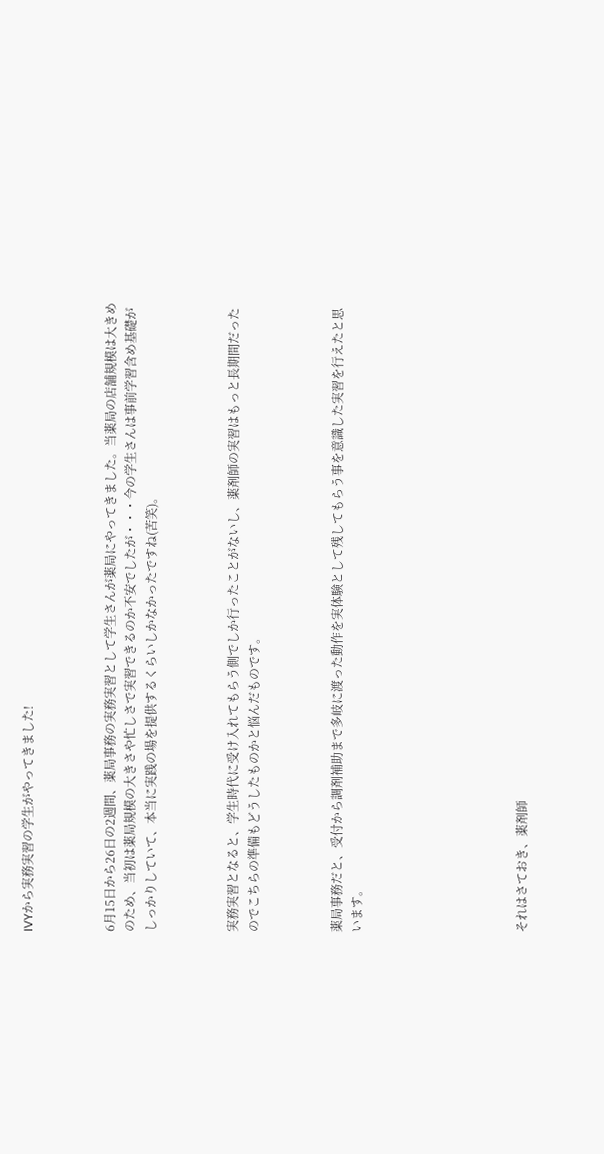IVYから実務実習の学生がやってきました!



6月15日から26日の2週間、薬局事務の実務実習として学生さんが薬局にやってきました。当薬局の店舗規模は大きめのため、当初は薬局規模の大きさや忙しさで実習できるのか不安でしたが・・・今の学生さんは事前学習含め基礎がしっかりしていて、本当に実践の場を提供するくらいしかなかったですね(苦笑)。



実務実習となると、学生時代に受け入れてもらう側でしか行ったことがないし、薬剤師の実習はもっと長期間だったのでこちらの準備もどうしたものかと悩んだものです。



薬局事務だと、受付から調剤補助まで多岐に渡った動作を実体験として残してもらう事を意識した実習を行えたと思います。







それはさておき、薬剤師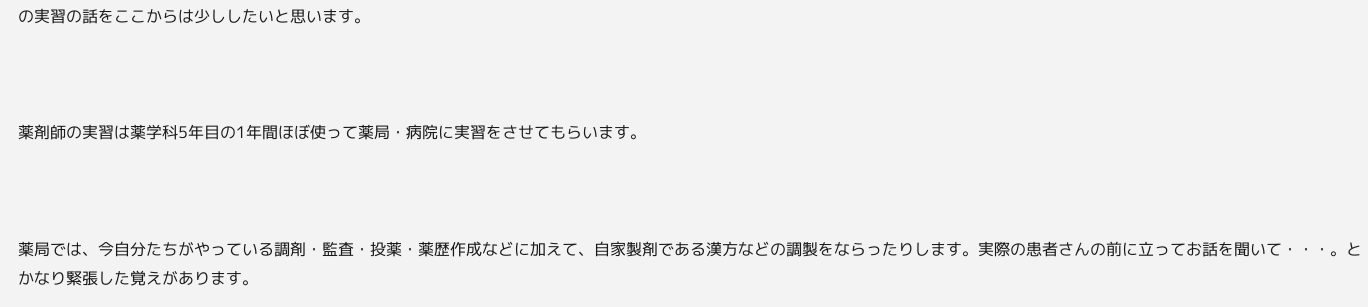の実習の話をここからは少ししたいと思います。



薬剤師の実習は薬学科5年目の1年間ほぼ使って薬局・病院に実習をさせてもらいます。



薬局では、今自分たちがやっている調剤・監査・投薬・薬歴作成などに加えて、自家製剤である漢方などの調製をならったりします。実際の患者さんの前に立ってお話を聞いて・・・。とかなり緊張した覚えがあります。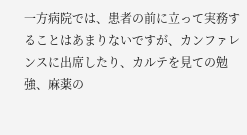一方病院では、患者の前に立って実務することはあまりないですが、カンファレンスに出席したり、カルテを見ての勉強、麻薬の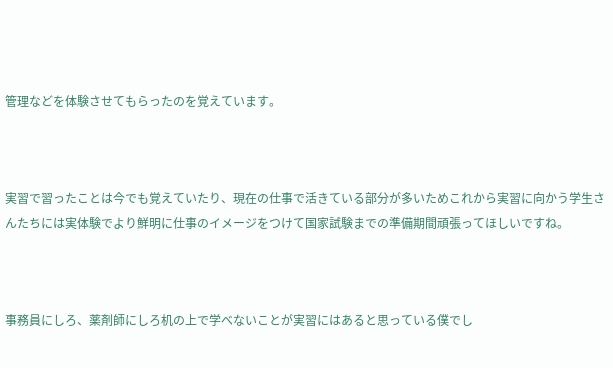管理などを体験させてもらったのを覚えています。



実習で習ったことは今でも覚えていたり、現在の仕事で活きている部分が多いためこれから実習に向かう学生さんたちには実体験でより鮮明に仕事のイメージをつけて国家試験までの準備期間頑張ってほしいですね。



事務員にしろ、薬剤師にしろ机の上で学べないことが実習にはあると思っている僕でし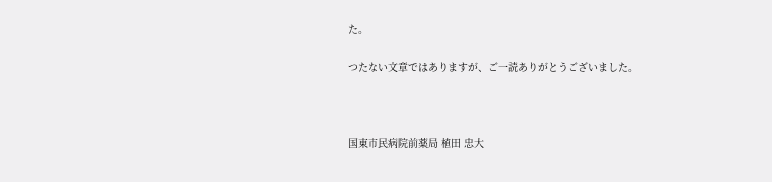た。

つたない文章ではありますが、ご一読ありがとうございました。



国東市民病院前薬局 植田 忠大